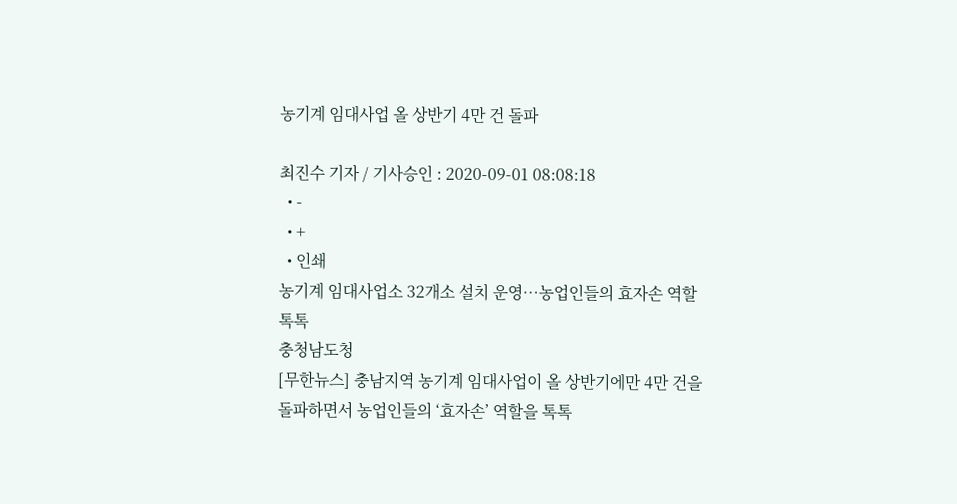농기계 임대사업 올 상반기 4만 건 돌파

최진수 기자 / 기사승인 : 2020-09-01 08:08:18
  • -
  • +
  • 인쇄
농기계 임대사업소 32개소 설치 운영…농업인들의 효자손 역할 톡톡
충청남도청
[무한뉴스] 충남지역 농기계 임대사업이 올 상반기에만 4만 건을 돌파하면서 농업인들의 ‘효자손’ 역할을 톡톡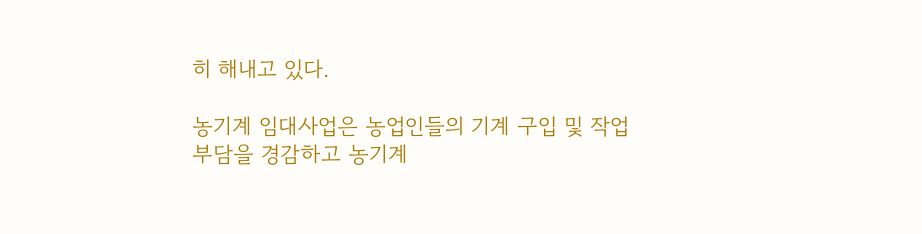히 해내고 있다.

농기계 임대사업은 농업인들의 기계 구입 및 작업 부담을 경감하고 농기계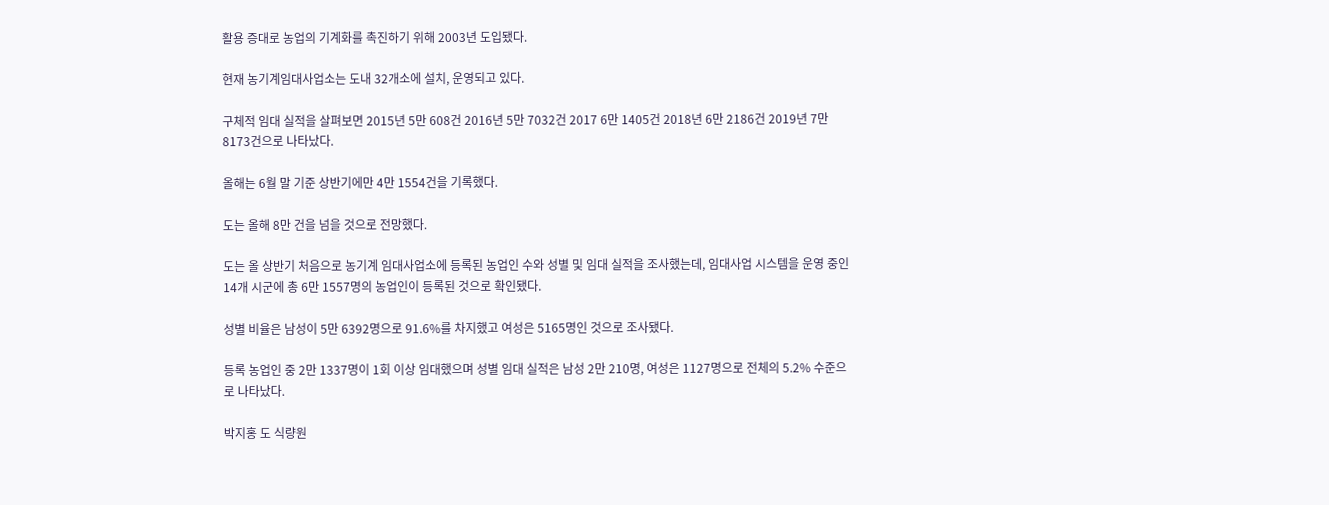활용 증대로 농업의 기계화를 촉진하기 위해 2003년 도입됐다.

현재 농기계임대사업소는 도내 32개소에 설치, 운영되고 있다.

구체적 임대 실적을 살펴보면 2015년 5만 608건 2016년 5만 7032건 2017 6만 1405건 2018년 6만 2186건 2019년 7만 8173건으로 나타났다.

올해는 6월 말 기준 상반기에만 4만 1554건을 기록했다.

도는 올해 8만 건을 넘을 것으로 전망했다.

도는 올 상반기 처음으로 농기계 임대사업소에 등록된 농업인 수와 성별 및 임대 실적을 조사했는데, 임대사업 시스템을 운영 중인 14개 시군에 총 6만 1557명의 농업인이 등록된 것으로 확인됐다.

성별 비율은 남성이 5만 6392명으로 91.6%를 차지했고 여성은 5165명인 것으로 조사됐다.

등록 농업인 중 2만 1337명이 1회 이상 임대했으며 성별 임대 실적은 남성 2만 210명, 여성은 1127명으로 전체의 5.2% 수준으로 나타났다.

박지홍 도 식량원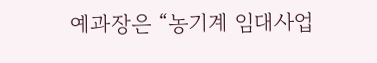예과장은 “농기계 임대사업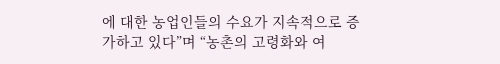에 대한 농업인들의 수요가 지속적으로 증가하고 있다”며 “농촌의 고령화와 여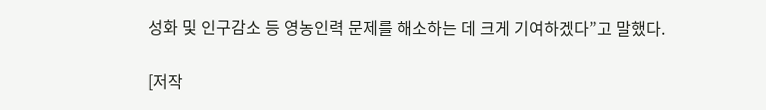성화 및 인구감소 등 영농인력 문제를 해소하는 데 크게 기여하겠다”고 말했다.

[저작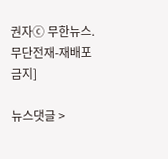권자ⓒ 무한뉴스. 무단전재-재배포 금지]

뉴스댓글 >